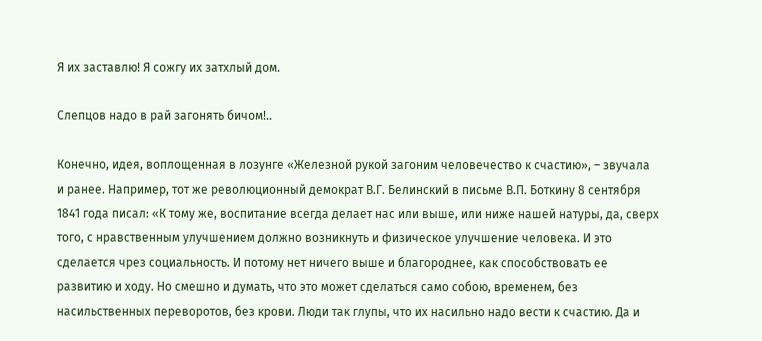Я их заставлю! Я сожгу их затхлый дом.

Слепцов надо в рай загонять бичом!..

Конечно, идея, воплощенная в лозунге «Железной рукой загоним человечество к счастию», – звучала и ранее. Например, тот же революционный демократ В.Г. Белинский в письме В.П. Боткину 8 сентября 1841 года писал: «К тому же, воспитание всегда делает нас или выше, или ниже нашей натуры, да, сверх того, с нравственным улучшением должно возникнуть и физическое улучшение человека. И это сделается чрез социальность. И потому нет ничего выше и благороднее, как способствовать ее развитию и ходу. Но смешно и думать, что это может сделаться само собою, временем, без насильственных переворотов, без крови. Люди так глупы, что их насильно надо вести к счастию. Да и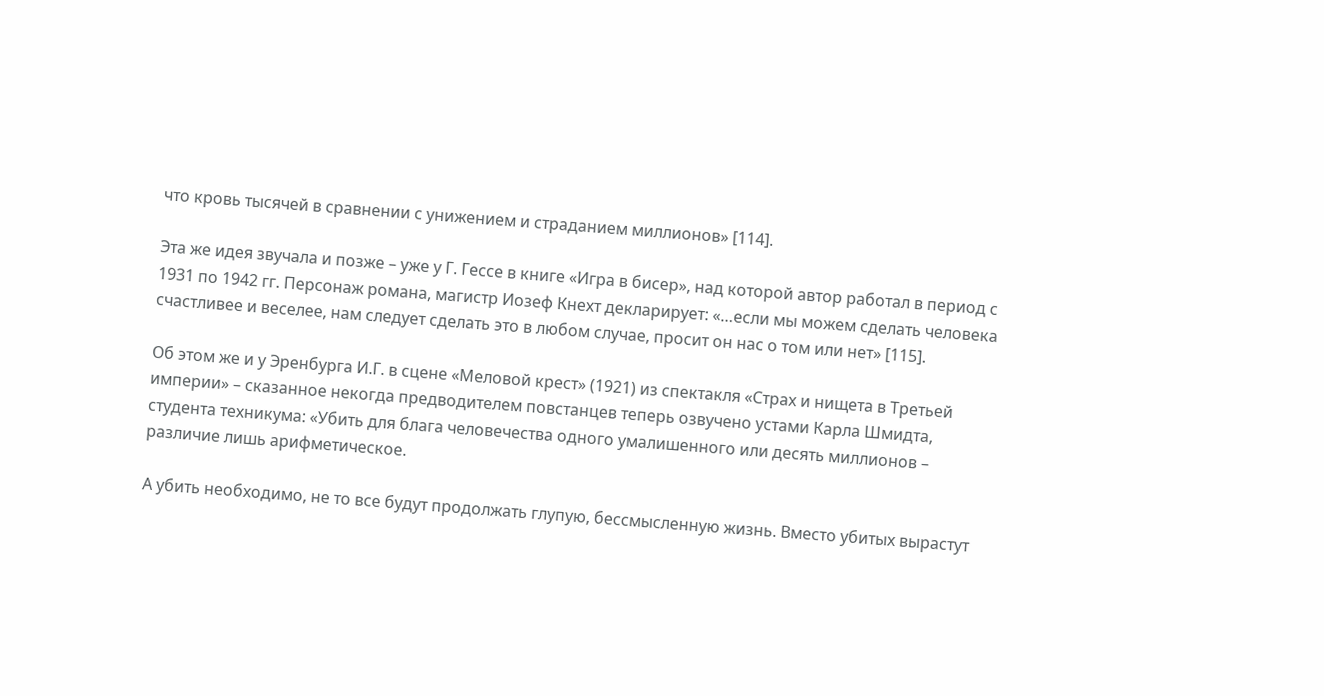что кровь тысячей в сравнении с унижением и страданием миллионов» [114].

Эта же идея звучала и позже – уже у Г. Гессе в книге «Игра в бисер», над которой автор работал в период с 1931 по 1942 гг. Персонаж романа, магистр Иозеф Кнехт декларирует: «…если мы можем сделать человека счастливее и веселее, нам следует сделать это в любом случае, просит он нас о том или нет» [115].

Об этом же и у Эренбурга И.Г. в сцене «Меловой крест» (1921) из спектакля «Страх и нищета в Третьей империи» – сказанное некогда предводителем повстанцев теперь озвучено устами Карла Шмидта, студента техникума: «Убить для блага человечества одного умалишенного или десять миллионов – различие лишь арифметическое.

А убить необходимо, не то все будут продолжать глупую, бессмысленную жизнь. Вместо убитых вырастут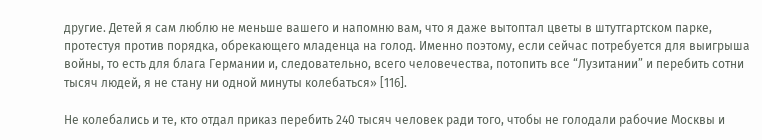другие. Детей я сам люблю не меньше вашего и напомню вам, что я даже вытоптал цветы в штутгартском парке, протестуя против порядка, обрекающего младенца на голод. Именно поэтому, если сейчас потребуется для выигрыша войны, то есть для блага Германии и, следовательно, всего человечества, потопить все “Лузитании” и перебить сотни тысяч людей, я не стану ни одной минуты колебаться» [116].

Не колебались и те, кто отдал приказ перебить 240 тысяч человек ради того, чтобы не голодали рабочие Москвы и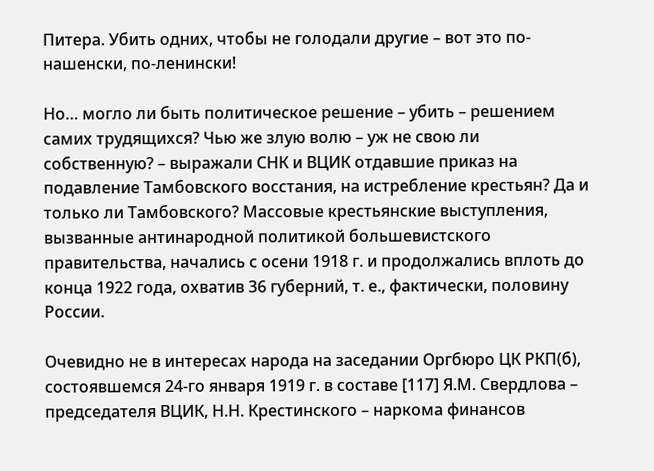Питера. Убить одних, чтобы не голодали другие – вот это по-нашенски, по-ленински!

Но… могло ли быть политическое решение – убить – решением самих трудящихся? Чью же злую волю – уж не свою ли собственную? – выражали СНК и ВЦИК отдавшие приказ на подавление Тамбовского восстания, на истребление крестьян? Да и только ли Тамбовского? Массовые крестьянские выступления, вызванные антинародной политикой большевистского правительства, начались с осени 1918 г. и продолжались вплоть до конца 1922 года, охватив 36 губерний, т. е., фактически, половину России.

Очевидно не в интересах народа на заседании Оргбюро ЦК РКП(б), состоявшемся 24-го января 1919 г. в составе [117] Я.М. Свердлова – председателя ВЦИК, Н.Н. Крестинского – наркома финансов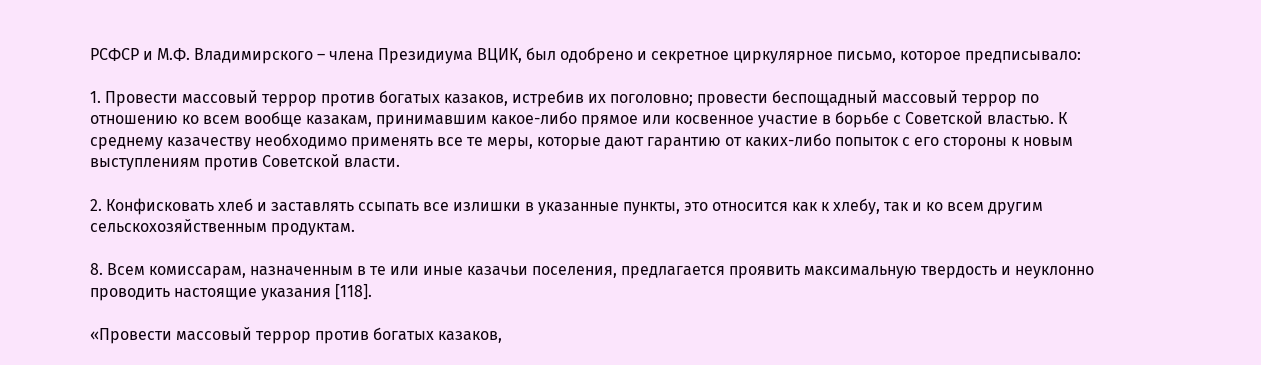РСФСР и М.Ф. Владимирского – члена Президиума ВЦИК, был одобрено и секретное циркулярное письмо, которое предписывало:

1. Провести массовый террор против богатых казаков, истребив их поголовно; провести беспощадный массовый террор по отношению ко всем вообще казакам, принимавшим какое-либо прямое или косвенное участие в борьбе с Советской властью. К среднему казачеству необходимо применять все те меры, которые дают гарантию от каких-либо попыток с его стороны к новым выступлениям против Советской власти.

2. Конфисковать хлеб и заставлять ссыпать все излишки в указанные пункты, это относится как к хлебу, так и ко всем другим сельскохозяйственным продуктам.

8. Всем комиссарам, назначенным в те или иные казачьи поселения, предлагается проявить максимальную твердость и неуклонно проводить настоящие указания [118].

«Провести массовый террор против богатых казаков,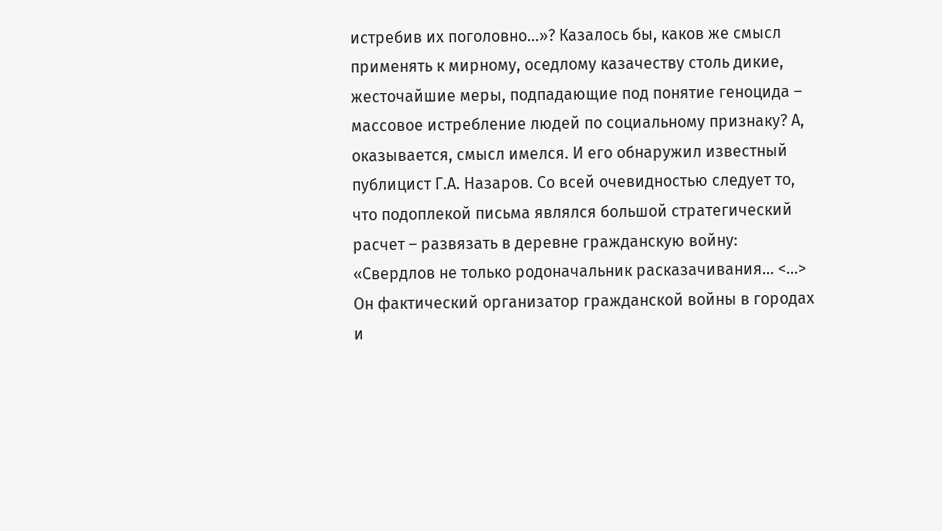истребив их поголовно…»? Казалось бы, каков же смысл применять к мирному, оседлому казачеству столь дикие, жесточайшие меры, подпадающие под понятие геноцида – массовое истребление людей по социальному признаку? А, оказывается, смысл имелся. И его обнаружил известный публицист Г.А. Назаров. Со всей очевидностью следует то, что подоплекой письма являлся большой стратегический расчет – развязать в деревне гражданскую войну: «Свердлов не только родоначальник расказачивания… <…> Он фактический организатор гражданской войны в городах и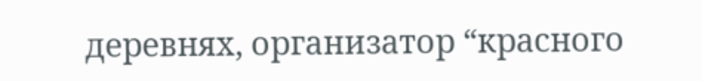деревнях, организатор “красного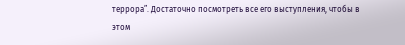террора”. Достаточно посмотреть все его выступления, чтобы в этом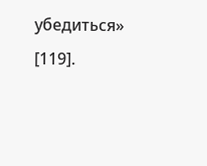убедиться» [119].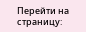Перейти на страницу: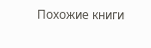Похожие книги